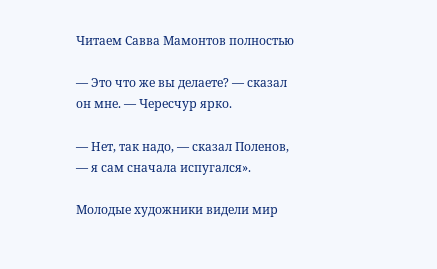Читаем Савва Мамонтов полностью

— Это что же вы делаете? — сказал он мне. — Чересчур ярко.

— Нет, так надо, — сказал Поленов, — я сам сначала испугался».

Молодые художники видели мир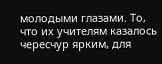молодыми глазами. То, что их учителям казалось чересчур ярким, для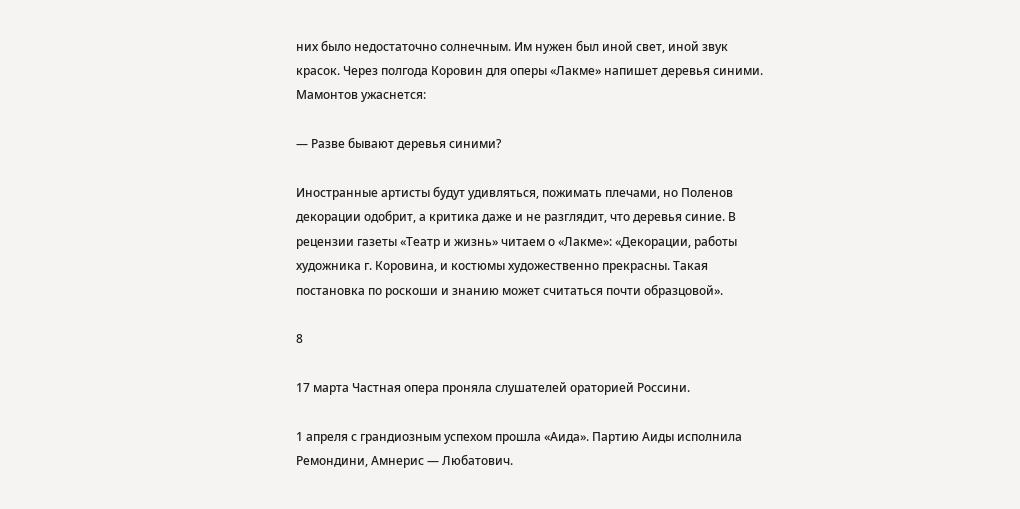них было недостаточно солнечным. Им нужен был иной свет, иной звук красок. Через полгода Коровин для оперы «Лакме» напишет деревья синими. Мамонтов ужаснется:

— Разве бывают деревья синими?

Иностранные артисты будут удивляться, пожимать плечами, но Поленов декорации одобрит, а критика даже и не разглядит, что деревья синие. В рецензии газеты «Театр и жизнь» читаем о «Лакме»: «Декорации, работы художника г. Коровина, и костюмы художественно прекрасны. Такая постановка по роскоши и знанию может считаться почти образцовой».

8

17 марта Частная опера проняла слушателей ораторией Россини.

1 апреля с грандиозным успехом прошла «Аида». Партию Аиды исполнила Ремондини, Амнерис — Любатович.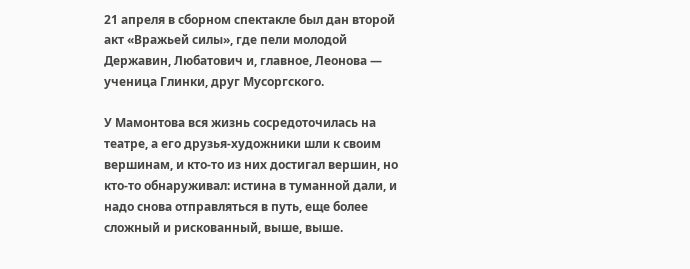21 апреля в сборном спектакле был дан второй акт «Вражьей силы», где пели молодой Державин, Любатович и, главное, Леонова — ученица Глинки, друг Мусоргского.

У Мамонтова вся жизнь сосредоточилась на театре, а его друзья-художники шли к своим вершинам, и кто-то из них достигал вершин, но кто-то обнаруживал: истина в туманной дали, и надо снова отправляться в путь, еще более сложный и рискованный, выше, выше.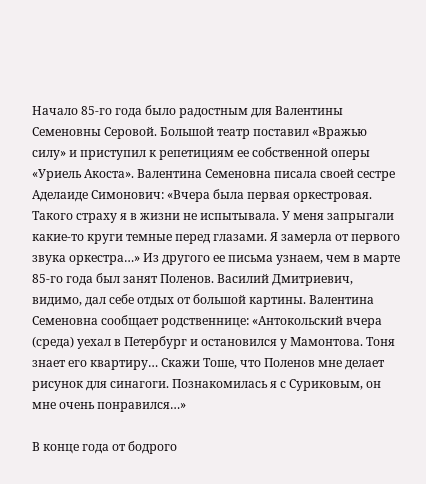Начало 85-го года было радостным для Валентины Семеновны Серовой. Большой театр поставил «Вражью силу» и приступил к репетициям ее собственной оперы «Уриель Акоста». Валентина Семеновна писала своей сестре Аделаиде Симонович: «Вчера была первая оркестровая. Такого страху я в жизни не испытывала. У меня запрыгали какие-то круги темные перед глазами. Я замерла от первого звука оркестра…» Из другого ее письма узнаем, чем в марте 85-го года был занят Поленов. Василий Дмитриевич, видимо, дал себе отдых от большой картины. Валентина Семеновна сообщает родственнице: «Антокольский вчера (среда) уехал в Петербург и остановился у Мамонтова. Тоня знает его квартиру… Скажи Тоше, что Поленов мне делает рисунок для синагоги. Познакомилась я с Суриковым, он мне очень понравился…»

В конце года от бодрого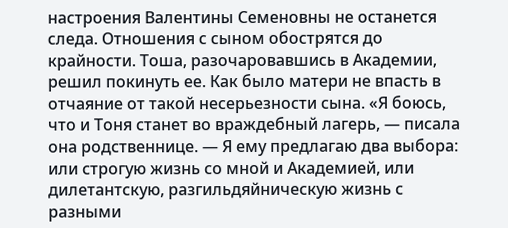настроения Валентины Семеновны не останется следа. Отношения с сыном обострятся до крайности. Тоша, разочаровавшись в Академии, решил покинуть ее. Как было матери не впасть в отчаяние от такой несерьезности сына. «Я боюсь, что и Тоня станет во враждебный лагерь, — писала она родственнице. — Я ему предлагаю два выбора: или строгую жизнь со мной и Академией, или дилетантскую, разгильдяйническую жизнь с разными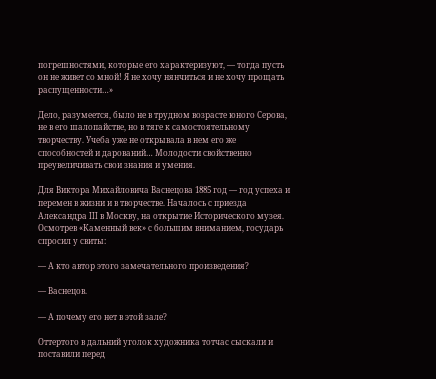погрешностями, которые его характеризуют, — тогда пусть он не живет со мной! Я не хочу нянчиться и не хочу прощать распущенности…»

Дело, разумеется, было не в трудном возрасте юного Серова, не в его шалопайстве, но в тяге к самостоятельному творчеству. Учеба уже не открывала в нем его же способностей и дарований… Молодости свойственно преувеличивать свои знания и умения.

Для Виктора Михайловича Васнецова 1885 год — год успеха и перемен в жизни и в творчестве. Началось с приезда Александра III в Москву, на открытие Исторического музея. Осмотрев «Каменный век» с большим вниманием, государь спросил у свиты:

— А кто автор этого замечательного произведения?

— Васнецов.

— А почему его нет в этой зале?

Оттертого в дальний уголок художника тотчас сыскали и поставили перед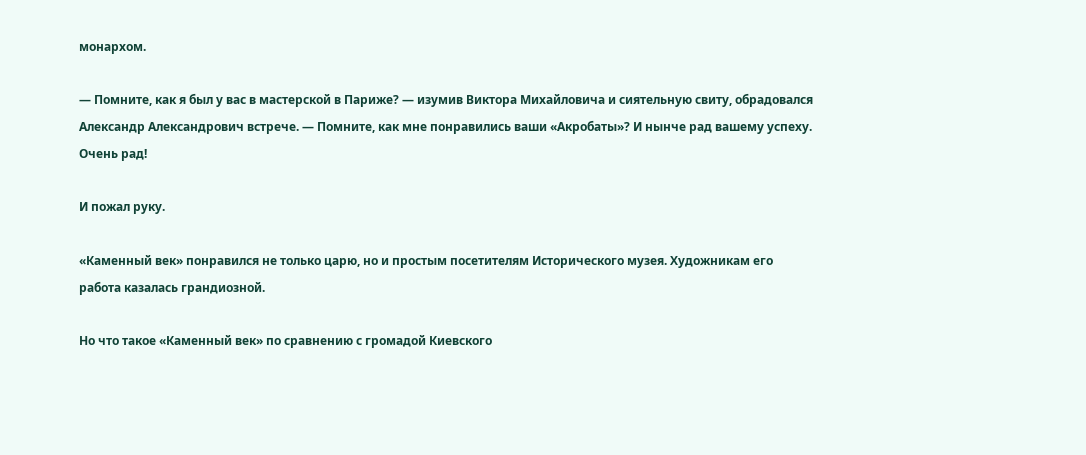монархом.

— Помните, как я был у вас в мастерской в Париже? — изумив Виктора Михайловича и сиятельную свиту, обрадовался Александр Александрович встрече. — Помните, как мне понравились ваши «Акробаты»? И нынче рад вашему успеху. Очень рад!

И пожал руку.

«Каменный век» понравился не только царю, но и простым посетителям Исторического музея. Художникам его работа казалась грандиозной.

Но что такое «Каменный век» по сравнению с громадой Киевского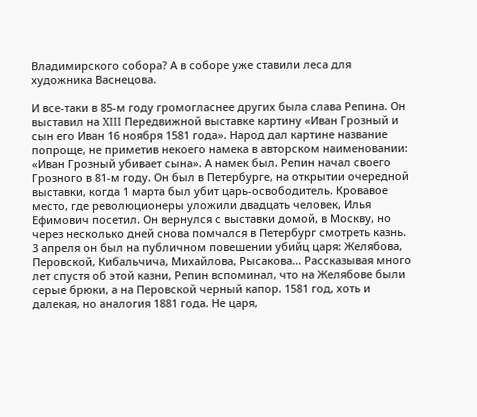Владимирского собора? А в соборе уже ставили леса для художника Васнецова.

И все-таки в 85-м году громогласнее других была слава Репина. Он выставил на XIII Передвижной выставке картину «Иван Грозный и сын его Иван 16 ноября 1581 года». Народ дал картине название попроще, не приметив некоего намека в авторском наименовании: «Иван Грозный убивает сына». А намек был. Репин начал своего Грозного в 81-м году. Он был в Петербурге, на открытии очередной выставки, когда 1 марта был убит царь-освободитель. Кровавое место, где революционеры уложили двадцать человек, Илья Ефимович посетил. Он вернулся с выставки домой, в Москву, но через несколько дней снова помчался в Петербург смотреть казнь. 3 апреля он был на публичном повешении убийц царя: Желябова, Перовской, Кибальчича, Михайлова, Рысакова… Рассказывая много лет спустя об этой казни, Репин вспоминал, что на Желябове были серые брюки, а на Перовской черный капор. 1581 год, хоть и далекая, но аналогия 1881 года. Не царя,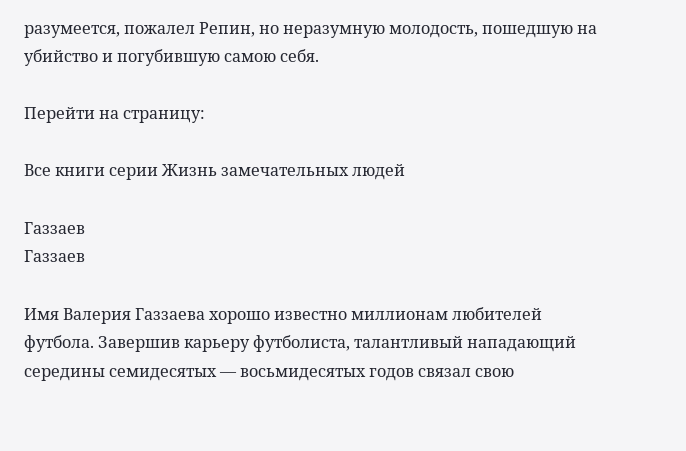разумеется, пожалел Репин, но неразумную молодость, пошедшую на убийство и погубившую самою себя.

Перейти на страницу:

Все книги серии Жизнь замечательных людей

Газзаев
Газзаев

Имя Валерия Газзаева хорошо известно миллионам любителей футбола. Завершив карьеру футболиста, талантливый нападающий середины семидесятых — восьмидесятых годов связал свою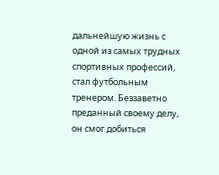дальнейшую жизнь с одной из самых трудных спортивных профессий, стал футбольным тренером. Беззаветно преданный своему делу, он смог добиться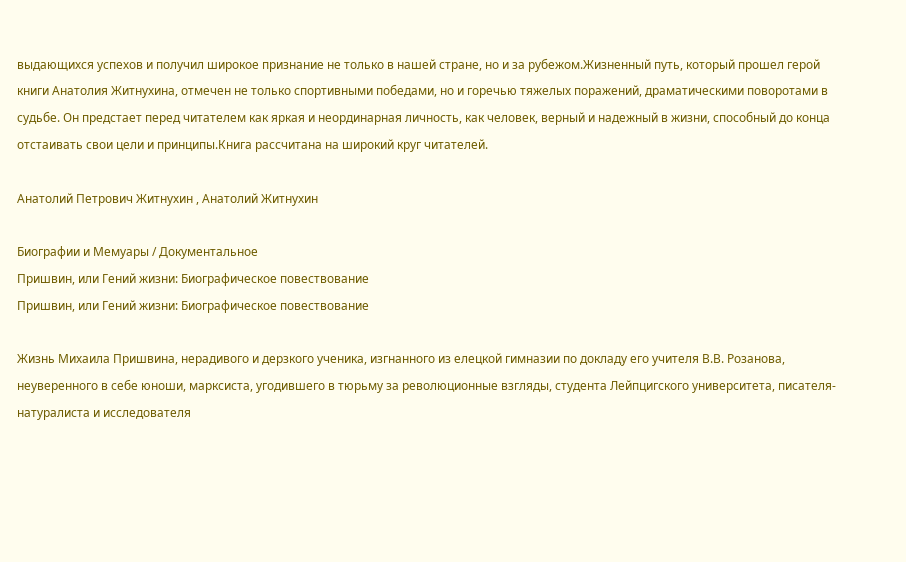выдающихся успехов и получил широкое признание не только в нашей стране, но и за рубежом.Жизненный путь, который прошел герой книги Анатолия Житнухина, отмечен не только спортивными победами, но и горечью тяжелых поражений, драматическими поворотами в судьбе. Он предстает перед читателем как яркая и неординарная личность, как человек, верный и надежный в жизни, способный до конца отстаивать свои цели и принципы.Книга рассчитана на широкий круг читателей.

Анатолий Петрович Житнухин , Анатолий Житнухин

Биографии и Мемуары / Документальное
Пришвин, или Гений жизни: Биографическое повествование
Пришвин, или Гений жизни: Биографическое повествование

Жизнь Михаила Пришвина, нерадивого и дерзкого ученика, изгнанного из елецкой гимназии по докладу его учителя В.В. Розанова, неуверенного в себе юноши, марксиста, угодившего в тюрьму за революционные взгляды, студента Лейпцигского университета, писателя-натуралиста и исследователя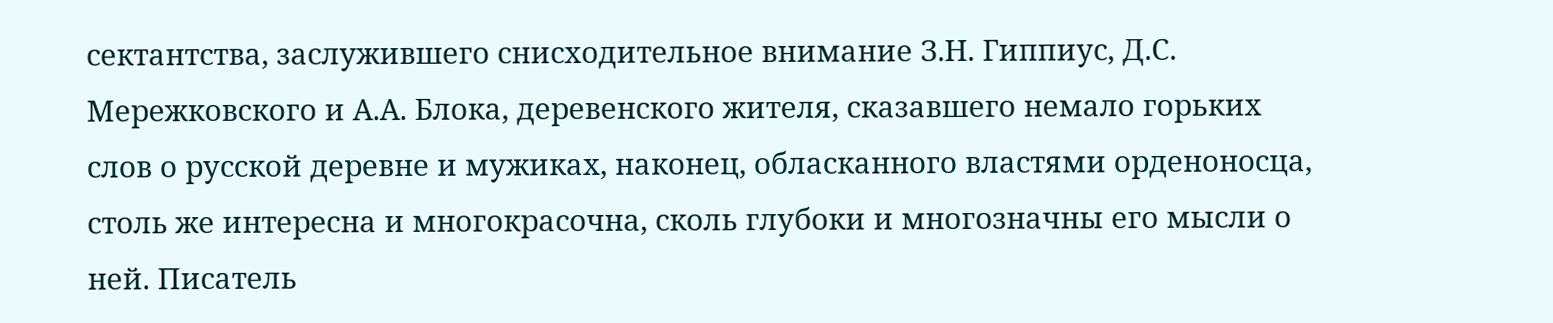сектантства, заслужившего снисходительное внимание З.Н. Гиппиус, Д.С. Мережковского и А.А. Блока, деревенского жителя, сказавшего немало горьких слов о русской деревне и мужиках, наконец, обласканного властями орденоносца, столь же интересна и многокрасочна, сколь глубоки и многозначны его мысли о ней. Писатель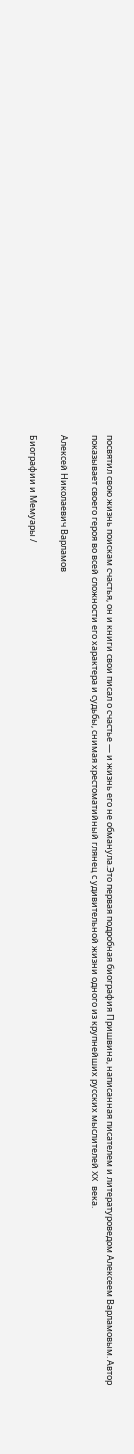посвятил свою жизнь поискам счастья, он и книги свои писал о счастье — и жизнь его не обманула.Это первая подробная биография Пришвина, написанная писателем и литературоведом Алексеем Варламовым. Автор показывает своего героя во всей сложности его характера и судьбы, снимая хрестоматийный глянец с удивительной жизни одного из крупнейших русских мыслителей XX века.

Алексей Николаевич Варламов

Биографии и Мемуары /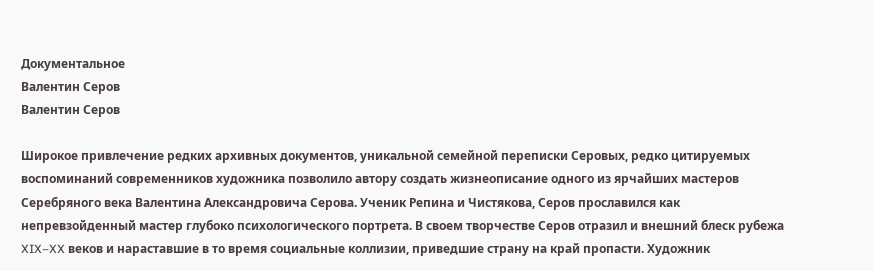Документальное
Валентин Серов
Валентин Серов

Широкое привлечение редких архивных документов, уникальной семейной переписки Серовых, редко цитируемых воспоминаний современников художника позволило автору создать жизнеописание одного из ярчайших мастеров Серебряного века Валентина Александровича Серова. Ученик Репина и Чистякова, Серов прославился как непревзойденный мастер глубоко психологического портрета. В своем творчестве Серов отразил и внешний блеск рубежа XIX–XX веков и нараставшие в то время социальные коллизии, приведшие страну на край пропасти. Художник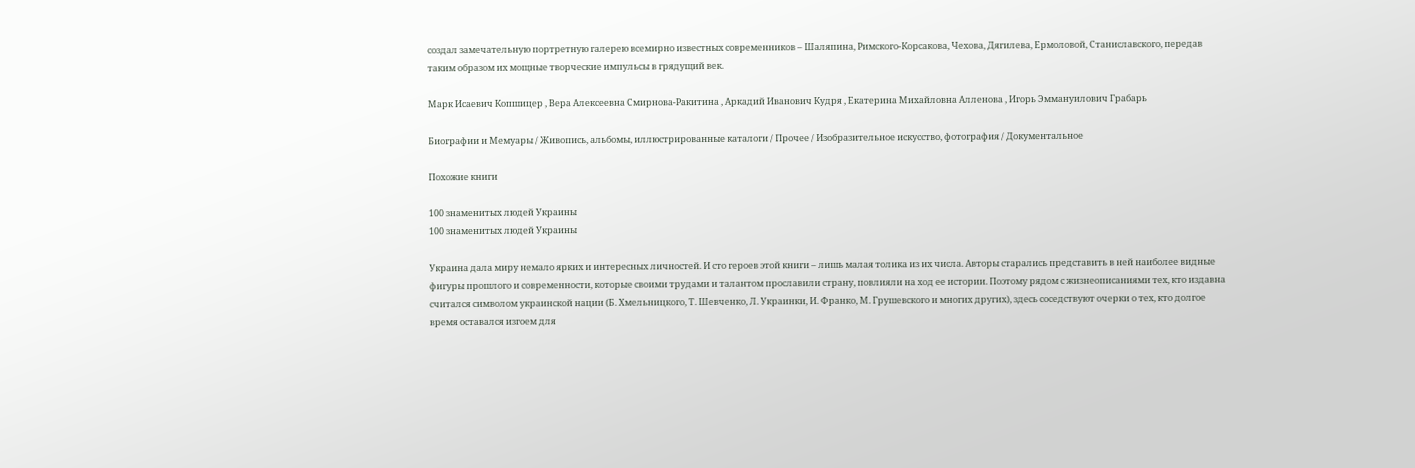создал замечательную портретную галерею всемирно известных современников – Шаляпина, Римского-Корсакова, Чехова, Дягилева, Ермоловой, Станиславского, передав таким образом их мощные творческие импульсы в грядущий век.

Марк Исаевич Копшицер , Вера Алексеевна Смирнова-Ракитина , Аркадий Иванович Кудря , Екатерина Михайловна Алленова , Игорь Эммануилович Грабарь

Биографии и Мемуары / Живопись, альбомы, иллюстрированные каталоги / Прочее / Изобразительное искусство, фотография / Документальное

Похожие книги

100 знаменитых людей Украины
100 знаменитых людей Украины

Украина дала миру немало ярких и интересных личностей. И сто героев этой книги – лишь малая толика из их числа. Авторы старались представить в ней наиболее видные фигуры прошлого и современности, которые своими трудами и талантом прославили страну, повлияли на ход ее истории. Поэтому рядом с жизнеописаниями тех, кто издавна считался символом украинской нации (Б. Хмельницкого, Т. Шевченко, Л. Украинки, И. Франко, М. Грушевского и многих других), здесь соседствуют очерки о тех, кто долгое время оставался изгоем для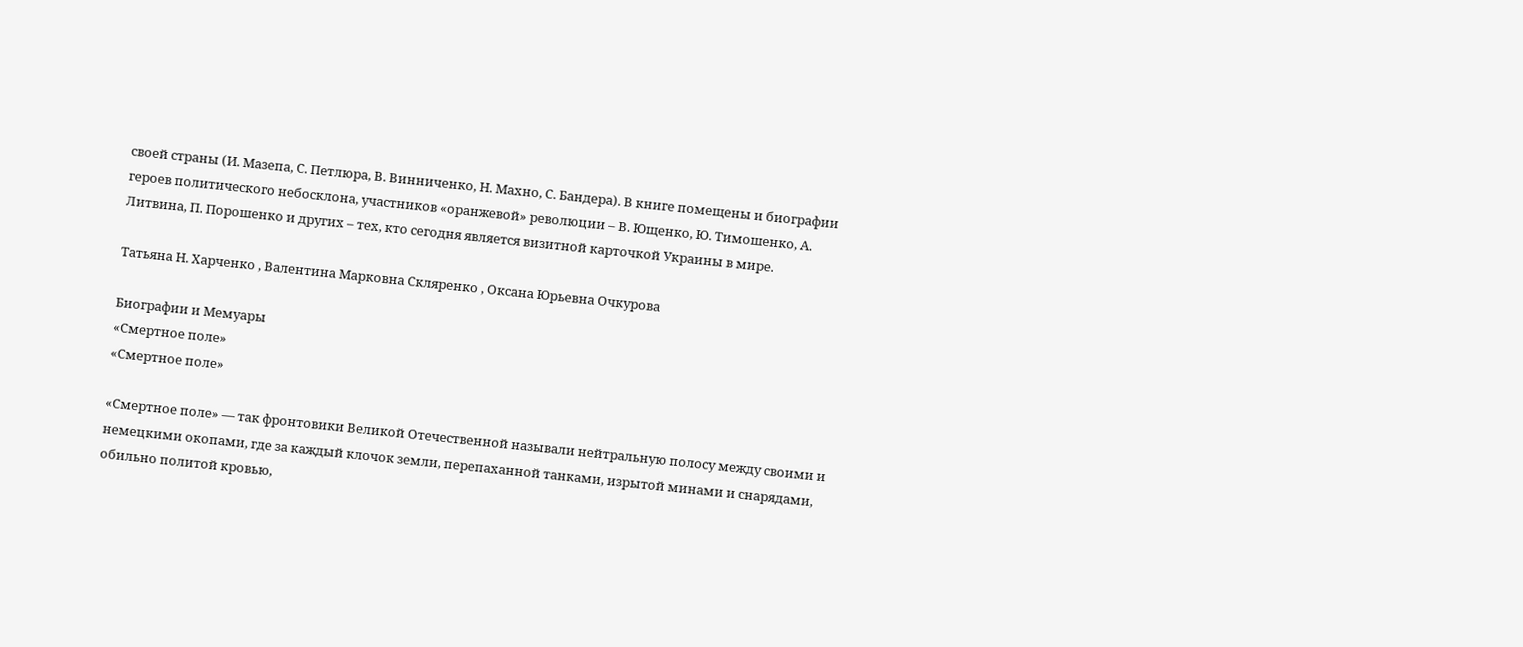своей страны (И. Мазепа, С. Петлюра, В. Винниченко, Н. Махно, С. Бандера). В книге помещены и биографии героев политического небосклона, участников «оранжевой» революции – В. Ющенко, Ю. Тимошенко, А. Литвина, П. Порошенко и других – тех, кто сегодня является визитной карточкой Украины в мире.

Татьяна Н. Харченко , Валентина Марковна Скляренко , Оксана Юрьевна Очкурова

Биографии и Мемуары
«Смертное поле»
«Смертное поле»

«Смертное поле» — так фронтовики Великой Отечественной называли нейтральную полосу между своими и немецкими окопами, где за каждый клочок земли, перепаханной танками, изрытой минами и снарядами, обильно политой кровью,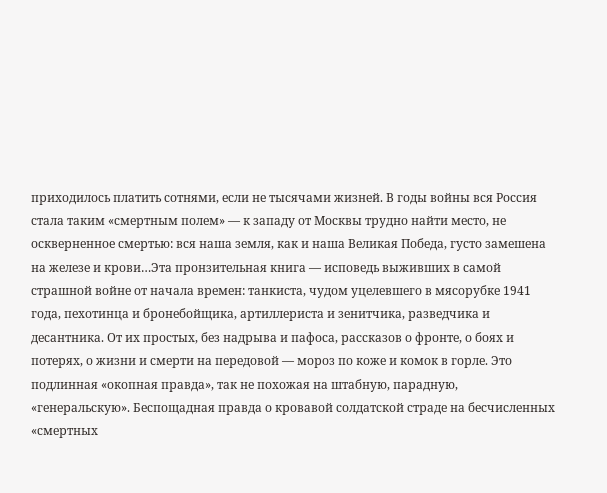приходилось платить сотнями, если не тысячами жизней. В годы войны вся Россия стала таким «смертным полем» — к западу от Москвы трудно найти место, не оскверненное смертью: вся наша земля, как и наша Великая Победа, густо замешена на железе и крови…Эта пронзительная книга — исповедь выживших в самой страшной войне от начала времен: танкиста, чудом уцелевшего в мясорубке 1941 года, пехотинца и бронебойщика, артиллериста и зенитчика, разведчика и десантника. От их простых, без надрыва и пафоса, рассказов о фронте, о боях и потерях, о жизни и смерти на передовой — мороз по коже и комок в горле. Это подлинная «окопная правда», так не похожая на штабную, парадную, «генеральскую». Беспощадная правда о кровавой солдатской страде на бесчисленных «смертных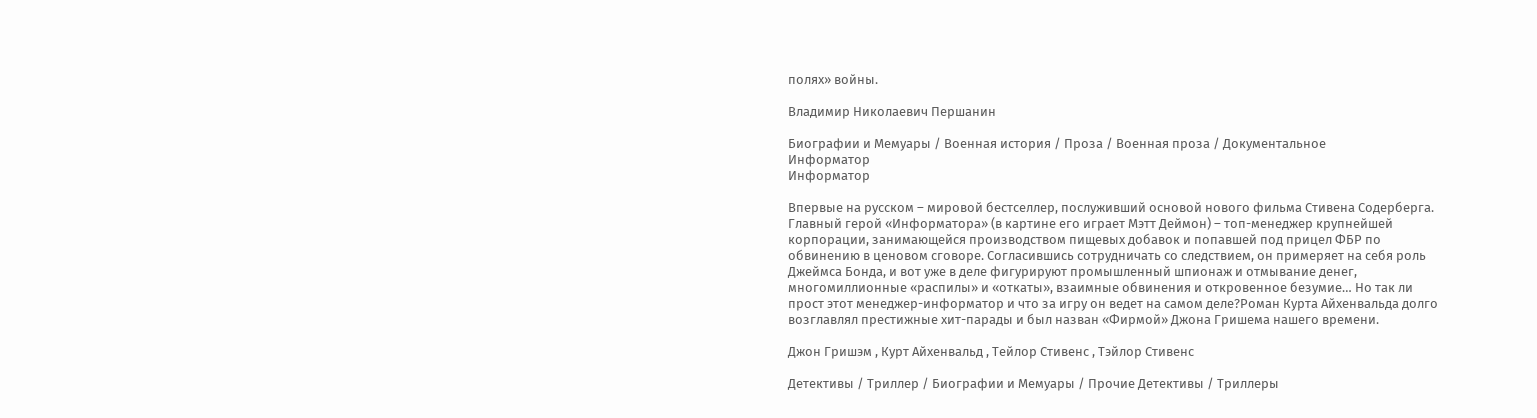полях» войны.

Владимир Николаевич Першанин

Биографии и Мемуары / Военная история / Проза / Военная проза / Документальное
Информатор
Информатор

Впервые на русском – мировой бестселлер, послуживший основой нового фильма Стивена Содерберга. Главный герой «Информатора» (в картине его играет Мэтт Деймон) – топ-менеджер крупнейшей корпорации, занимающейся производством пищевых добавок и попавшей под прицел ФБР по обвинению в ценовом сговоре. Согласившись сотрудничать со следствием, он примеряет на себя роль Джеймса Бонда, и вот уже в деле фигурируют промышленный шпионаж и отмывание денег, многомиллионные «распилы» и «откаты», взаимные обвинения и откровенное безумие… Но так ли прост этот менеджер-информатор и что за игру он ведет на самом деле?Роман Курта Айхенвальда долго возглавлял престижные хит-парады и был назван «Фирмой» Джона Гришема нашего времени.

Джон Гришэм , Курт Айхенвальд , Тейлор Стивенс , Тэйлор Стивенс

Детективы / Триллер / Биографии и Мемуары / Прочие Детективы / Триллеры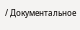/ Документальное